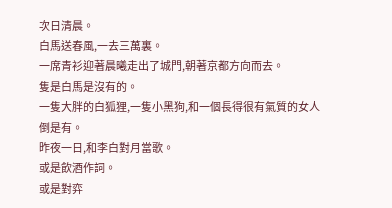次日清晨。
白馬送春風,一去三萬裏。
一席青衫迎著晨曦走出了城門,朝著京都方向而去。
隻是白馬是沒有的。
一隻大胖的白狐狸,一隻小黑狗,和一個長得很有氣質的女人倒是有。
昨夜一日,和李白對月當歌。
或是飲酒作詞。
或是對弈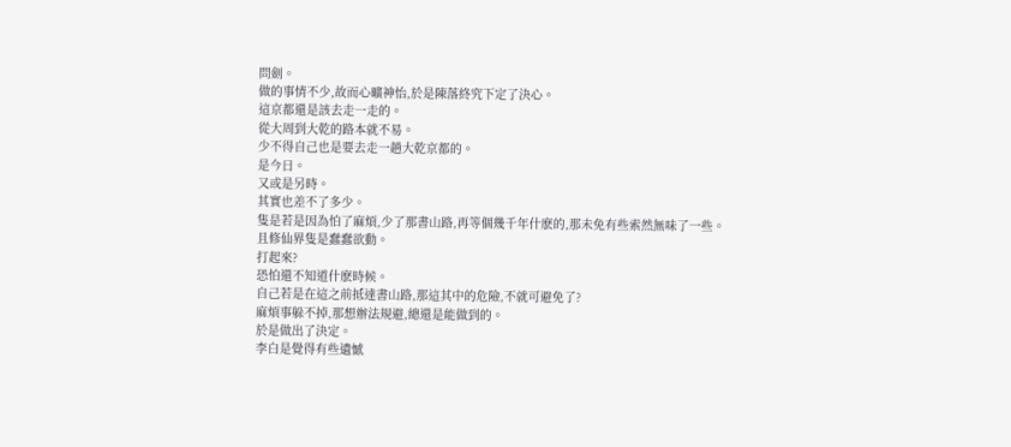問劍。
做的事情不少,故而心曠神怡,於是陳落終究下定了決心。
這京都還是該去走一走的。
從大周到大乾的路本就不易。
少不得自己也是要去走一趟大乾京都的。
是今日。
又或是另時。
其實也差不了多少。
隻是若是因為怕了麻煩,少了那書山路,再等個幾千年什麽的,那未免有些索然無味了一些。
且修仙界隻是蠢蠢欲動。
打起來?
恐怕還不知道什麽時候。
自己若是在這之前抵達書山路,那這其中的危險,不就可避免了?
麻煩事躲不掉,那想辦法規避,總還是能做到的。
於是做出了決定。
李白是覺得有些遺憾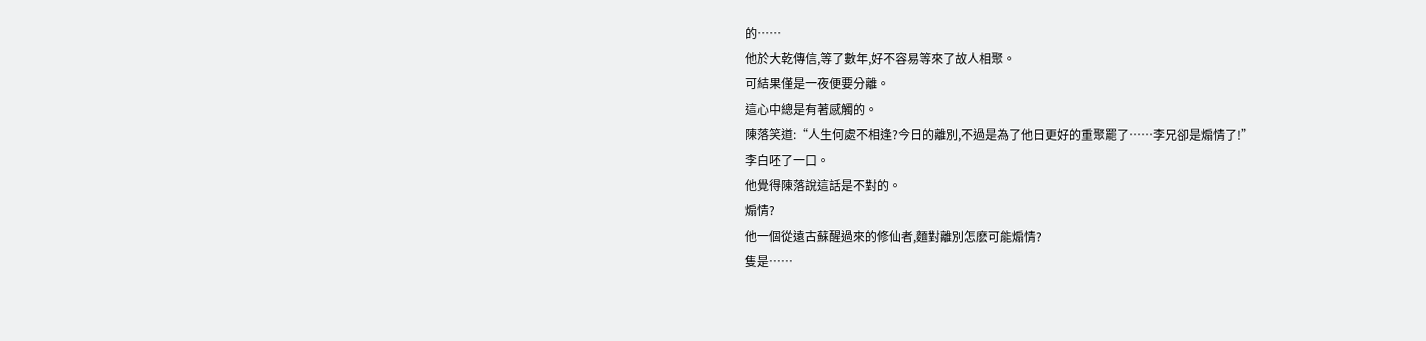的……
他於大乾傳信,等了數年,好不容易等來了故人相聚。
可結果僅是一夜便要分離。
這心中總是有著感觸的。
陳落笑道:“人生何處不相逢?今日的離別,不過是為了他日更好的重聚罷了……李兄卻是煽情了!”
李白呸了一口。
他覺得陳落說這話是不對的。
煽情?
他一個從遠古蘇醒過來的修仙者,麵對離別怎麽可能煽情?
隻是……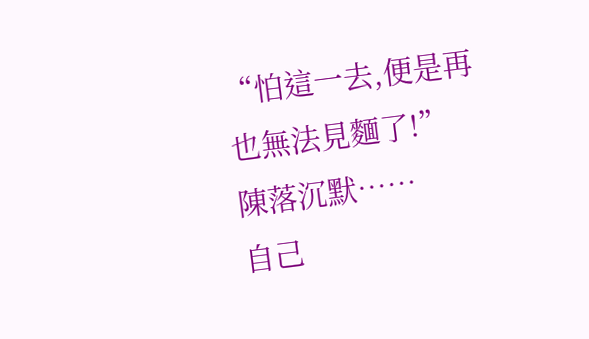“怕這一去,便是再也無法見麵了!”
陳落沉默……
自己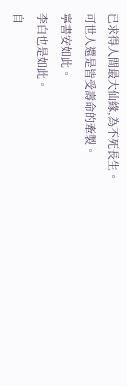已求得人間最大仙緣,為不死長生。
可世人還是皆受壽命的牽製。
寧書安如此。
李白也是如此。
自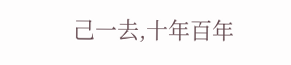己一去,十年百年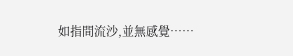如指間流沙,並無感覺……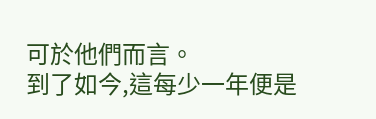可於他們而言。
到了如今,這每少一年便是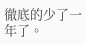徹底的少了一年了。